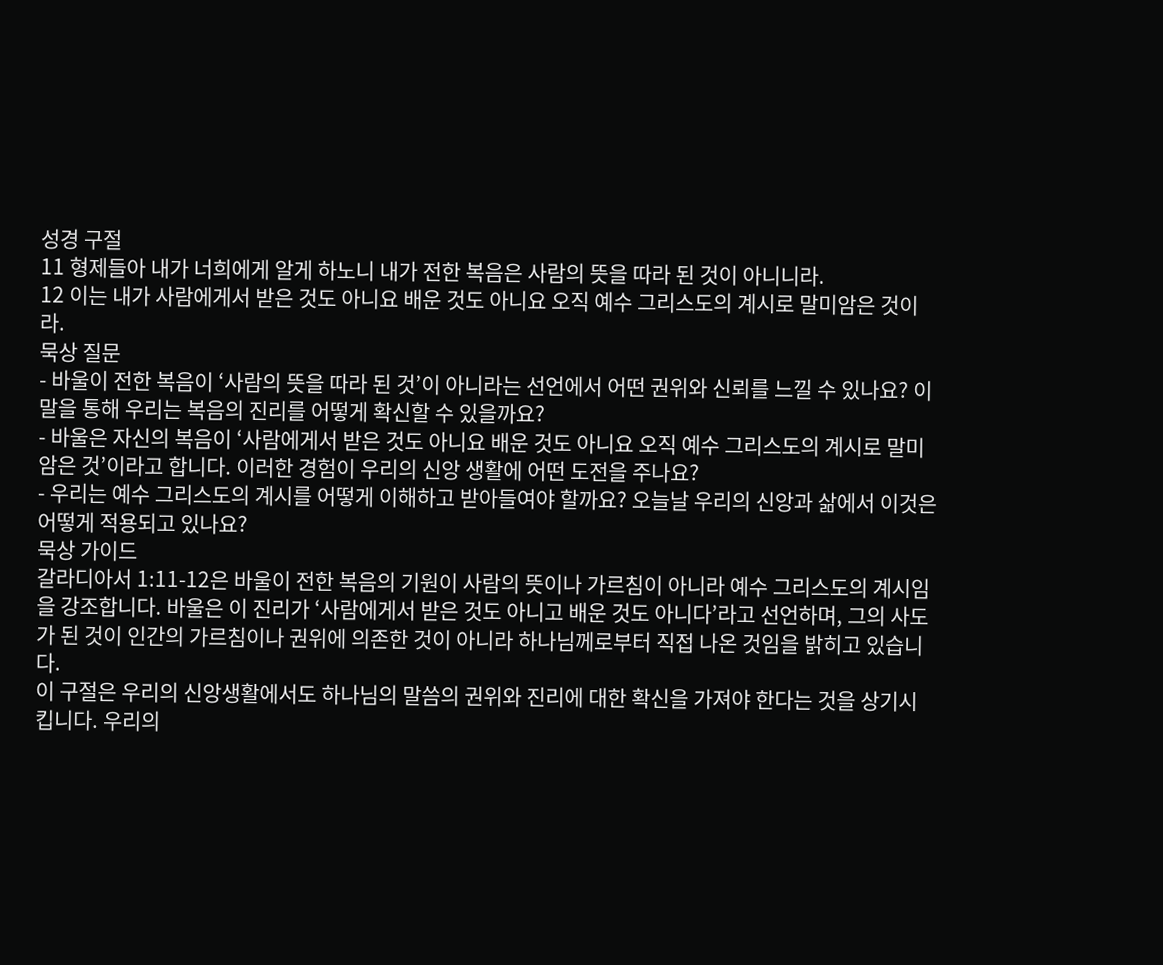성경 구절
11 형제들아 내가 너희에게 알게 하노니 내가 전한 복음은 사람의 뜻을 따라 된 것이 아니니라.
12 이는 내가 사람에게서 받은 것도 아니요 배운 것도 아니요 오직 예수 그리스도의 계시로 말미암은 것이라.
묵상 질문
- 바울이 전한 복음이 ‘사람의 뜻을 따라 된 것’이 아니라는 선언에서 어떤 권위와 신뢰를 느낄 수 있나요? 이 말을 통해 우리는 복음의 진리를 어떻게 확신할 수 있을까요?
- 바울은 자신의 복음이 ‘사람에게서 받은 것도 아니요 배운 것도 아니요 오직 예수 그리스도의 계시로 말미암은 것’이라고 합니다. 이러한 경험이 우리의 신앙 생활에 어떤 도전을 주나요?
- 우리는 예수 그리스도의 계시를 어떻게 이해하고 받아들여야 할까요? 오늘날 우리의 신앙과 삶에서 이것은 어떻게 적용되고 있나요?
묵상 가이드
갈라디아서 1:11-12은 바울이 전한 복음의 기원이 사람의 뜻이나 가르침이 아니라 예수 그리스도의 계시임을 강조합니다. 바울은 이 진리가 ‘사람에게서 받은 것도 아니고 배운 것도 아니다’라고 선언하며, 그의 사도가 된 것이 인간의 가르침이나 권위에 의존한 것이 아니라 하나님께로부터 직접 나온 것임을 밝히고 있습니다.
이 구절은 우리의 신앙생활에서도 하나님의 말씀의 권위와 진리에 대한 확신을 가져야 한다는 것을 상기시킵니다. 우리의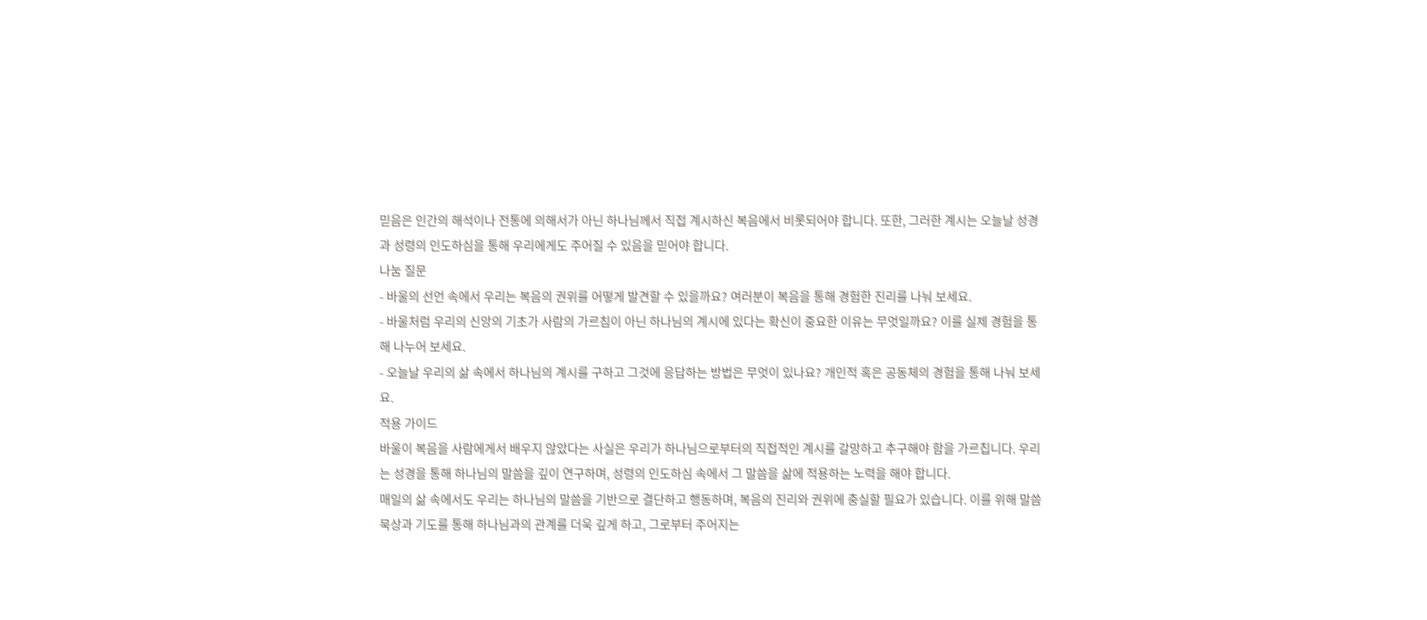믿음은 인간의 해석이나 전통에 의해서가 아닌 하나님께서 직접 계시하신 복음에서 비롯되어야 합니다. 또한, 그러한 계시는 오늘날 성경과 성령의 인도하심을 통해 우리에게도 주어질 수 있음을 믿어야 합니다.
나눔 질문
- 바울의 선언 속에서 우리는 복음의 권위를 어떻게 발견할 수 있을까요? 여러분이 복음을 통해 경험한 진리를 나눠 보세요.
- 바울처럼 우리의 신앙의 기초가 사람의 가르침이 아닌 하나님의 계시에 있다는 확신이 중요한 이유는 무엇일까요? 이를 실제 경험을 통해 나누어 보세요.
- 오늘날 우리의 삶 속에서 하나님의 계시를 구하고 그것에 응답하는 방법은 무엇이 있나요? 개인적 혹은 공동체의 경험을 통해 나눠 보세요.
적용 가이드
바울이 복음을 사람에게서 배우지 않았다는 사실은 우리가 하나님으로부터의 직접적인 계시를 갈망하고 추구해야 함을 가르칩니다. 우리는 성경을 통해 하나님의 말씀을 깊이 연구하며, 성령의 인도하심 속에서 그 말씀을 삶에 적용하는 노력을 해야 합니다.
매일의 삶 속에서도 우리는 하나님의 말씀을 기반으로 결단하고 행동하며, 복음의 진리와 권위에 충실할 필요가 있습니다. 이를 위해 말씀 묵상과 기도를 통해 하나님과의 관계를 더욱 깊게 하고, 그로부터 주어지는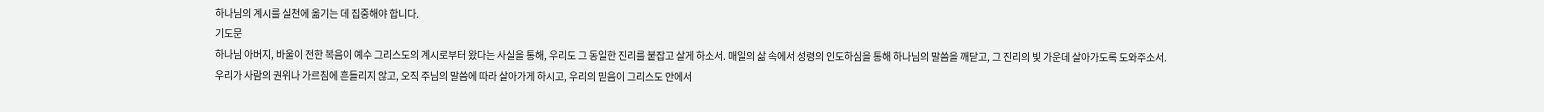하나님의 계시를 실천에 옮기는 데 집중해야 합니다.
기도문
하나님 아버지, 바울이 전한 복음이 예수 그리스도의 계시로부터 왔다는 사실을 통해, 우리도 그 동일한 진리를 붙잡고 살게 하소서. 매일의 삶 속에서 성령의 인도하심을 통해 하나님의 말씀을 깨닫고, 그 진리의 빛 가운데 살아가도록 도와주소서.
우리가 사람의 권위나 가르침에 흔들리지 않고, 오직 주님의 말씀에 따라 살아가게 하시고, 우리의 믿음이 그리스도 안에서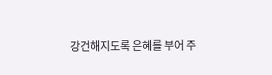강건해지도록 은혜를 부어 주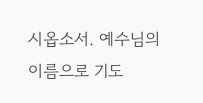시옵소서. 예수님의 이름으로 기도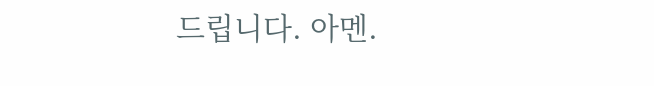드립니다. 아멘.